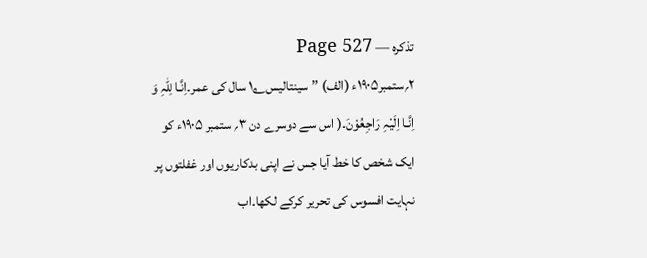تذکرہ — Page 527
۲؍ستمبر۱۹۰۵ء (الف) ’’ سینتالیس؎۱ سال کی عمر۔اِنَّـا لِلّٰہِ وَ اِنَّـا اِلَیْہِ رَاجِعُوْنَ۔( اس سے دوسرے دن ۳؍ ستمبر ۱۹۰۵ء کو ایک شخص کا خط آیا جس نے اپنی بدکاریوں اور غفلتوں پر نہایت افسوس کی تحریر کرکے لکھا۔اب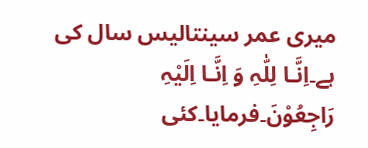میری عمر سینتالیس سال کی ہے۔اِنَّـا لِلّٰہِ وَ اِنَّـا اِلَیْہِ رَاجِعُوْنَ۔فرمایا۔کئی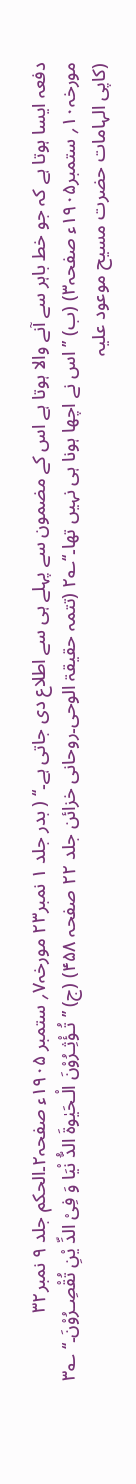دفعہ ایسا ہوتا ہے کہ جو خط باہر سے آنے والا ہوتا ہے اس کے مضمون سے پہلے ہی سے اطلاع دی جاتی ہے۔‘‘ ( بدر جلد ۱ نمبر۲۳ مورخہ۷؍ ستمبر ۱۹۰۵ء صفحہ۲۔الحکم جلد ۹ نمبر۳۲ مورخہ۱۰؍ ستمبر۱۹۰۵ء صفحہ۳) (ب) ’’اس نے اچھا ہونا ہی نہیں تھا۔‘‘؎۲ (تتمہ حقیقۃ الوحی۔روحانی خزائن جلد ۲۲ صفحہ ۴۵۸) (ج) ’’ تُـؤْثِـرُوْنَ الْـحَیٰوۃَ الدُّ نْیَا وَ فِیْ الدِّ یْنِ تُقْصِـرُوْنَ۔‘‘ ؎۳ (کاپی الہامات حضرت مسیح موعود علیہ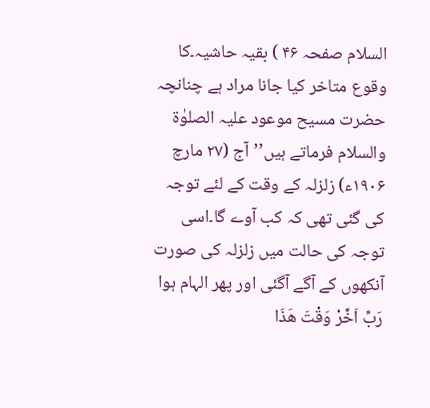السلام صفحہ ۴۶ ) بقیہ حاشیہ۔کا وقوع متاخر کیا جانا مراد ہے چنانچہ حضرت مسیح موعود علیہ الصلوٰۃ والسلام فرماتے ہیں’’آج (۲۷ مارچ ۱۹۰۶ء) زلزلہ کے وقت کے لئے توجہ کی گئی تھی کہ کب آوے گا۔اسی توجہ کی حالت میں زلزلہ کی صورت آنکھوں کے آگے آگئی اور پھر الہام ہوا رَبِّ اَخِّرْ وَقْتَ ھَذَا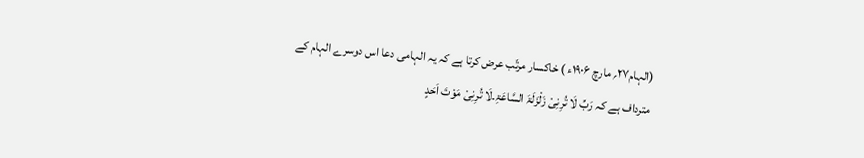(الہام۲۷؍ مارچ ۱۹۰۶ء ) خاکسار مرتّب عرض کرتا ہے کہ یہ الہامی دعا اس دوسرے الہام کے مترداف ہے کہ رَبِّ لَا تُرِنِیْ زَلْزَلَۃَ السَّاعَۃِ۔لَا تُرِنِیْ مَوْتَ اَحَدٍ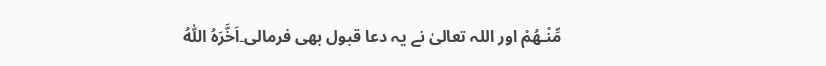مِّنْـھُمْ اور اللہ تعالیٰ نے یہ دعا قبول بھی فرمالی۔اَخَّرَہُ اللّٰہُ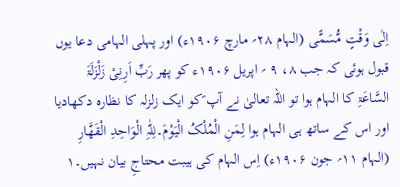اِلٰی وَقْتٍ مُّسَمًّی (الہام ۲۸؍ مارچ ۱۹۰۶ء) اور پہلی الہامی دعا یوں قبول ہوئی کہ جب ۸، ۹ ؍ اپریل ۱۹۰۶ء کو پھر رَبِّ اَرِنِیْ زَلْزَلَۃَ السَّاعَۃِ کا الہام ہوا تو اللہ تعالیٰ نے آپ ؑکو ایک زلزلہ کا نظارہ دکھادیا اور اس کے ساتھ ہی الہام ہوا لِمَنِ الْمُلْکُ الْیَوْمَ۔لِلّٰہِ الْوَاحِدِ الْقَھَّارِ (الہام ۱۱؍ جون ۱۹۰۶ء) اِس الہام کی ہیبت محتاجِ بیان نہیں۔۱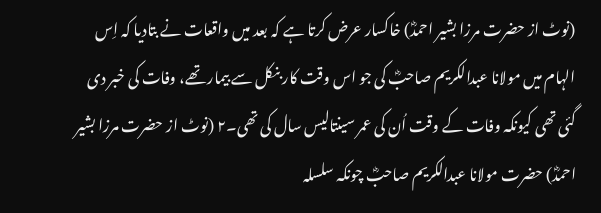(نوٹ از حضرت مرزا بشیر احمدؓ) خاکسار عرض کرتا ہے کہ بعد میں واقعات نے بتادیا کہ اِس الہام میں مولانا عبدالکریم صاحبؓ کی جو اس وقت کار بنکل سے بیمار تھے، وفات کی خبر دی گئی تھی کیونکہ وفات کے وقت اُن کی عمر سینتالیس سال کی تھی۔۲ (نوٹ از حضرت مرزا بشیر احمدؓ) حضرت مولانا عبدالکریم صاحبؓ چونکہ سلسلہ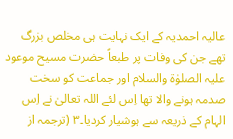عالیہ احمدیہ کے ایک نہایت ہی مخلص بزرگ تھے جن کی وفات پر طبعاً حضرت مسیح موعود علیہ الصلوٰۃ والسلام اور جماعت کو سخت صدمہ ہونے والا تھا اِس لئے اللہ تعالیٰ نے اِس الہام کے ذریعہ سے ہوشیار کردیا۔۳ (ترجمہ از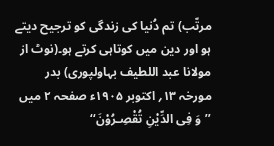مرتّب) تم دُنیا کی زندگی کو ترجیح دیتے ہو اور دین میں کوتاہی کرتے ہو۔(نوٹ از مولانا عبد اللطیف بہاولپوری) بدر مورخہ ۱۳؍ اکتوبر ۱۹۰۵ء صفحہ ۲ میں ’’وَ فِی الدِّیْنِ تُقْصِـرُوْنَ‘‘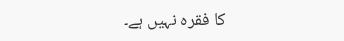کا فقرہ نہیں ہے۔